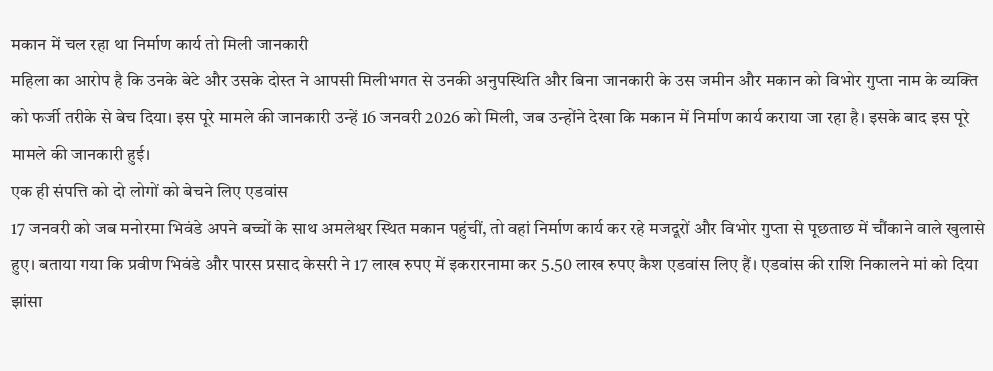मकान में चल रहा था निर्माण कार्य तो मिली जानकारी
महिला का आरोप है कि उनके बेटे और उसके दोस्त ने आपसी मिलीभगत से उनकी अनुपस्थिति और बिना जानकारी के उस जमीन और मकान को विभोर गुप्ता नाम के व्यक्ति को फर्जी तरीके से बेच दिया। इस पूरे मामले की जानकारी उन्हें 16 जनवरी 2026 को मिली, जब उन्होंने देखा कि मकान में निर्माण कार्य कराया जा रहा है। इसके बाद इस पूरे मामले की जानकारी हुई।
एक ही संपत्ति को दो लोगों को बेचने लिए एडवांस
17 जनवरी को जब मनोरमा भिवंडे अपने बच्चों के साथ अमलेश्वर स्थित मकान पहुंचीं, तो वहां निर्माण कार्य कर रहे मजदूरों और विभोर गुप्ता से पूछताछ में चौंकाने वाले खुलासे हुए। बताया गया कि प्रवीण भिवंडे और पारस प्रसाद केसरी ने 17 लाख रुपए में इकरारनामा कर 5.50 लाख रुपए कैश एडवांस लिए हैं। एडवांस की राशि निकालने मां को दिया झांसा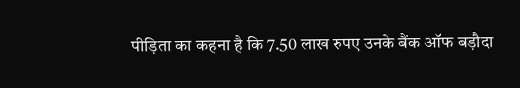पीड़िता का कहना है कि 7.50 लाख रुपए उनके बैंक ऑफ बड़ौदा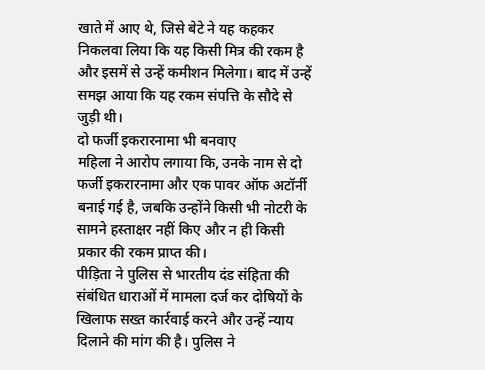खाते में आए थे, जिसे बेटे ने यह कहकर निकलवा लिया कि यह किसी मित्र की रकम है और इसमें से उन्हें कमीशन मिलेगा। बाद में उन्हें समझ आया कि यह रकम संपत्ति के सौदे से जुड़ी थी।
दो फर्जी इकरारनामा भी बनवाए
महिला ने आरोप लगाया कि, उनके नाम से दो फर्जी इकरारनामा और एक पावर ऑफ अटॉर्नी बनाई गई है, जबकि उन्होंने किसी भी नोटरी के सामने हस्ताक्षर नहीं किए और न ही किसी प्रकार की रकम प्राप्त की।
पीड़िता ने पुलिस से भारतीय दंड संहिता की संबंधित धाराओं में मामला दर्ज कर दोषियों के खिलाफ सख्त कार्रवाई करने और उन्हें न्याय दिलाने की मांग की है। पुलिस ने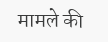मामले की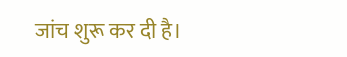जांच शुरू कर दी है।